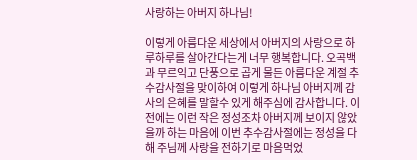사랑하는 아버지 하나님!

이렇게 아름다운 세상에서 아버지의 사랑으로 하루하루를 살아간다는게 너무 행복합니다. 오곡백과 무르익고 단풍으로 곱게 물든 아름다운 계절 추수감사절을 맞이하여 이렇게 하나님 아버지께 감사의 은혜를 말할수 있게 해주심에 감사합니다. 이전에는 이런 작은 정성조차 아버지께 보이지 않았을까 하는 마음에 이번 추수감사절에는 정성을 다해 주님께 사랑을 전하기로 마음먹었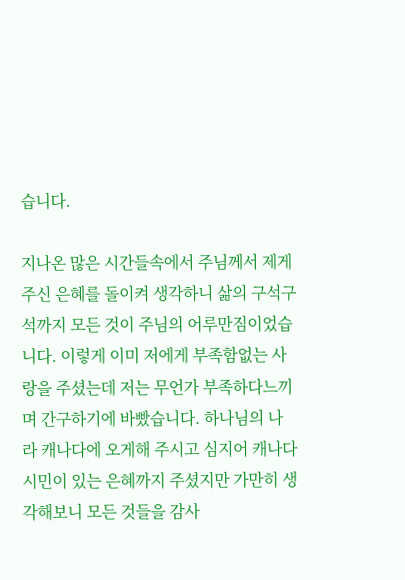습니다.

지나온 많은 시간들속에서 주님께서 제게 주신 은혜를 돌이켜 생각하니 삶의 구석구석까지 모든 것이 주님의 어루만짐이었습니다. 이렇게 이미 저에게 부족함없는 사랑을 주셨는데 저는 무언가 부족하다느끼며 간구하기에 바빴습니다. 하나님의 나라 캐나다에 오게해 주시고 심지어 캐나다 시민이 있는 은혜까지 주셨지만 가만히 생각해보니 모든 것들을 감사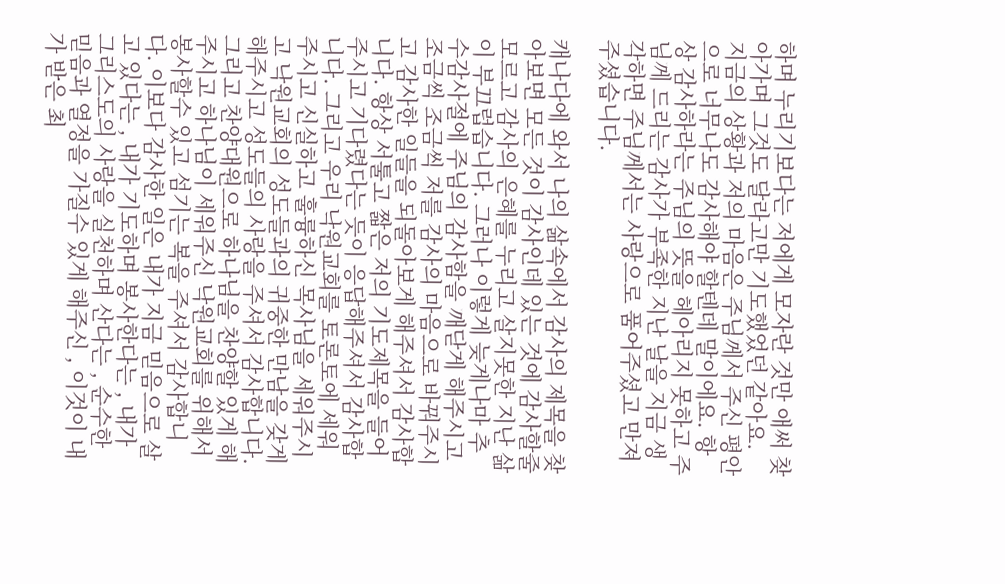하며 누리기보다는 저에게 모자란 것만 애써 찾아가며 그것도 달라고만 기도했었던 같아요. 지금의 상황과 저의 마음은 주님께서 주신 평안으로 너무나도 감사해야 할텐데 말이에요. 항상 감사하라는 주님의 뜻을 헤아리지 못하고 주님께 드리는 감사가 부족한 지난 날을 지금 생각하면 주님께서는 사랑으로 품어주셨고 만져주셨습니다.

캐나다에 와서 나의 삶속에서 감사의 제목을 찾아보면 모든 것이 감사인데 있는 것에 감사할줄 모르고 감사의 은혜를 누리고 살지못한 지난 삶이 부끄럽습니다. 그러나 이렇게 늦게나마 추수감사절에 주님의 감사함을 깨닫게 해주시고 조금씩 조금씩 저를 감사의 마음으로 바꿔주시고 감사한 일들을 되돌아보게 해주셔서 감사합니다. 항상 서툴고 짧은 저의 기도제목을 들어주시고 기다렸다는 듯이 응답해주셔서 감사합니다. 그리고 우리 낙원교회를 토론토에 세워주시고 신실하고 훌륭하신 목사님을 세워주시고 낙원교회의 성도들과의 귀중한 만남을 갖게 해주시고 성도들의 사랑을 주셔서 감사합니다. 그리고 찬양대원으로 하나님을 찬양할 있게 해주시고 하나님이 세워주신 낙원교회를 위해서 봉사할수 있고 섬기는 복을 주셔서 감사합니다. 이보다 감사한 일은 내가 지금 믿음으로 살고 있다는 , 내가 기도하며 봉사한다는 , 내가 그리스도의 사랑을 실천하며 산다는 , 순수한 믿음과 열정을 가질수 있게 해주신 , 이것이 내가 받은 최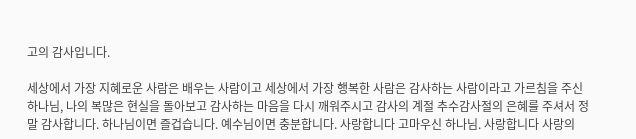고의 감사입니다.

세상에서 가장 지혜로운 사람은 배우는 사람이고 세상에서 가장 행복한 사람은 감사하는 사람이라고 가르침을 주신 하나님, 나의 복많은 현실을 돌아보고 감사하는 마음을 다시 깨워주시고 감사의 계절 추수감사절의 은혜를 주셔서 정말 감사합니다. 하나님이면 즐겁습니다. 예수님이면 충분합니다. 사랑합니다 고마우신 하나님. 사랑합니다 사랑의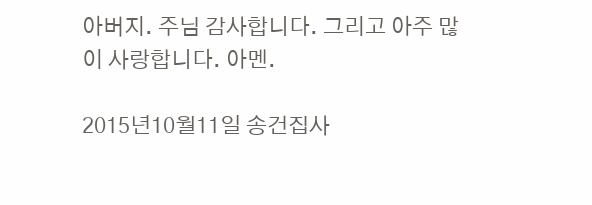아버지. 주님 감사합니다. 그리고 아주 많이 사랑합니다. 아멘.

2015년10월11일 송건집사